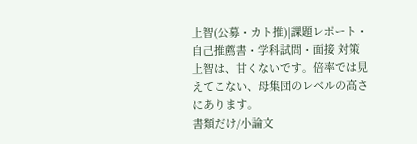上智(公募・カト推)|課題レポート・自己推薦書・学科試問・面接 対策
上智は、甘くないです。倍率では見えてこない、母集団のレベルの高さにあります。
書類だけ/小論文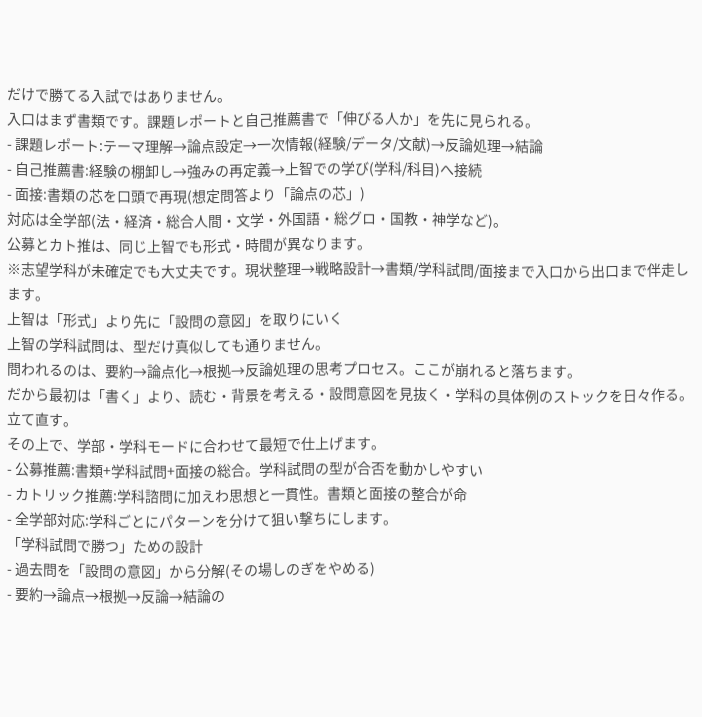だけで勝てる入試ではありません。
入口はまず書類です。課題レポートと自己推薦書で「伸びる人か」を先に見られる。
- 課題レポート:テーマ理解→論点設定→一次情報(経験/データ/文献)→反論処理→結論
- 自己推薦書:経験の棚卸し→強みの再定義→上智での学び(学科/科目)へ接続
- 面接:書類の芯を口頭で再現(想定問答より「論点の芯」)
対応は全学部(法・経済・総合人間・文学・外国語・総グロ・国教・神学など)。
公募とカト推は、同じ上智でも形式・時間が異なります。
※志望学科が未確定でも大丈夫です。現状整理→戦略設計→書類/学科試問/面接まで入口から出口まで伴走します。
上智は「形式」より先に「設問の意図」を取りにいく
上智の学科試問は、型だけ真似しても通りません。
問われるのは、要約→論点化→根拠→反論処理の思考プロセス。ここが崩れると落ちます。
だから最初は「書く」より、読む・背景を考える・設問意図を見抜く・学科の具体例のストックを日々作る。立て直す。
その上で、学部・学科モードに合わせて最短で仕上げます。
- 公募推薦:書類+学科試問+面接の総合。学科試問の型が合否を動かしやすい
- カトリック推薦:学科諮問に加えわ思想と一貫性。書類と面接の整合が命
- 全学部対応:学科ごとにパターンを分けて狙い撃ちにします。
「学科試問で勝つ」ための設計
- 過去問を「設問の意図」から分解(その場しのぎをやめる)
- 要約→論点→根拠→反論→結論の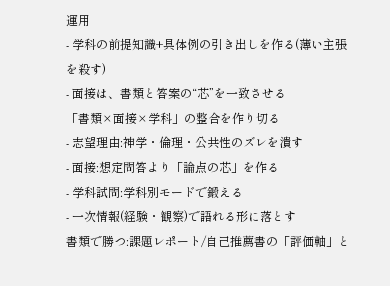運用
- 学科の前提知識+具体例の引き出しを作る(薄い主張を殺す)
- 面接は、書類と答案の“芯”を一致させる
「書類×面接×学科」の整合を作り切る
- 志望理由:神学・倫理・公共性のズレを潰す
- 面接:想定問答より「論点の芯」を作る
- 学科試問:学科別モードで鍛える
- 一次情報(経験・観察)で語れる形に落とす
書類で勝つ:課題レポート/自己推薦書の「評価軸」と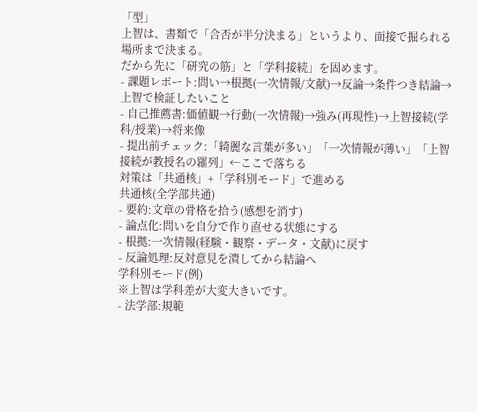「型」
上智は、書類で「合否が半分決まる」というより、面接で掘られる場所まで決まる。
だから先に「研究の筋」と「学科接続」を固めます。
- 課題レポート:問い→根拠(一次情報/文献)→反論→条件つき結論→上智で検証したいこと
- 自己推薦書:価値観→行動(一次情報)→強み(再現性)→上智接続(学科/授業)→将来像
- 提出前チェック:「綺麗な言葉が多い」「一次情報が薄い」「上智接続が教授名の羅列」←ここで落ちる
対策は「共通核」+「学科別モード」で進める
共通核(全学部共通)
- 要約:文章の骨格を拾う(感想を消す)
- 論点化:問いを自分で作り直せる状態にする
- 根拠:一次情報(経験・観察・データ・文献)に戻す
- 反論処理:反対意見を潰してから結論へ
学科別モード(例)
※上智は学科差が大変大きいです。
- 法学部:規範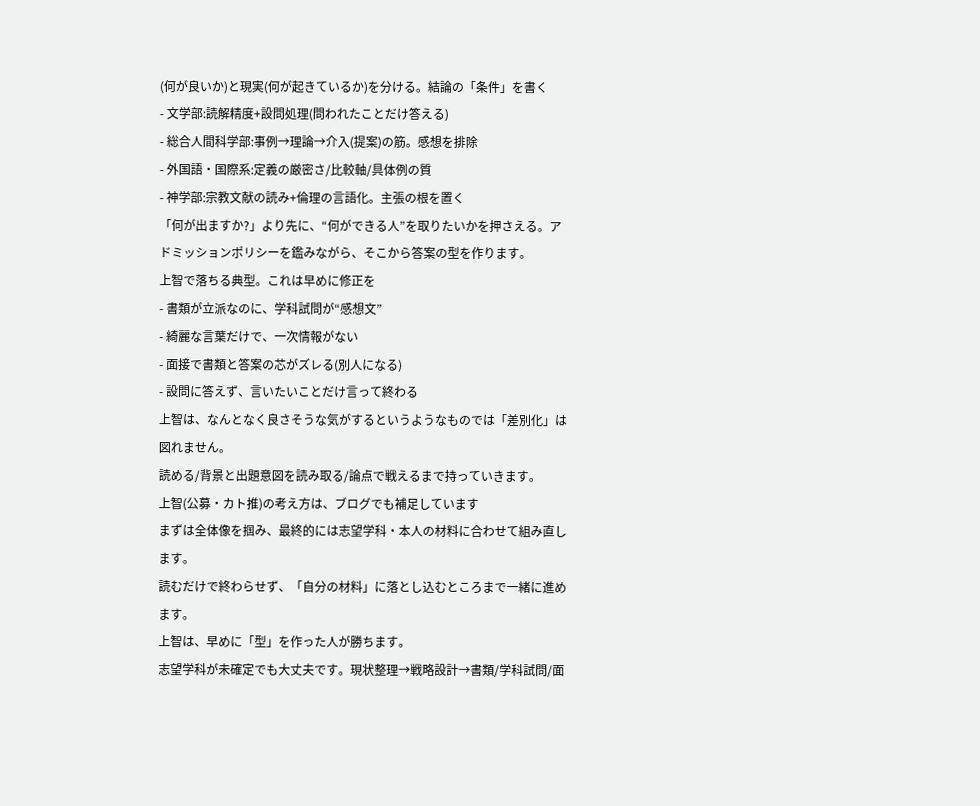(何が良いか)と現実(何が起きているか)を分ける。結論の「条件」を書く
- 文学部:読解精度+設問処理(問われたことだけ答える)
- 総合人間科学部:事例→理論→介入(提案)の筋。感想を排除
- 外国語・国際系:定義の厳密さ/比較軸/具体例の質
- 神学部:宗教文献の読み+倫理の言語化。主張の根を置く
「何が出ますか?」より先に、“何ができる人”を取りたいかを押さえる。アドミッションポリシーを鑑みながら、そこから答案の型を作ります。
上智で落ちる典型。これは早めに修正を
- 書類が立派なのに、学科試問が“感想文”
- 綺麗な言葉だけで、一次情報がない
- 面接で書類と答案の芯がズレる(別人になる)
- 設問に答えず、言いたいことだけ言って終わる
上智は、なんとなく良さそうな気がするというようなものでは「差別化」は図れません。
読める/背景と出題意図を読み取る/論点で戦えるまで持っていきます。
上智(公募・カト推)の考え方は、ブログでも補足しています
まずは全体像を掴み、最終的には志望学科・本人の材料に合わせて組み直します。
読むだけで終わらせず、「自分の材料」に落とし込むところまで一緒に進めます。
上智は、早めに「型」を作った人が勝ちます。
志望学科が未確定でも大丈夫です。現状整理→戦略設計→書類/学科試問/面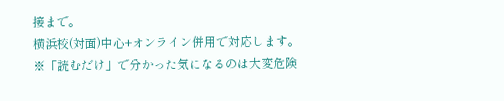接まで。
横浜校(対面)中心+オンライン併用で対応します。
※「読むだけ」で分かった気になるのは大変危険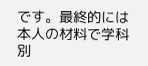です。最終的には本人の材料で学科別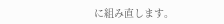に組み直します。